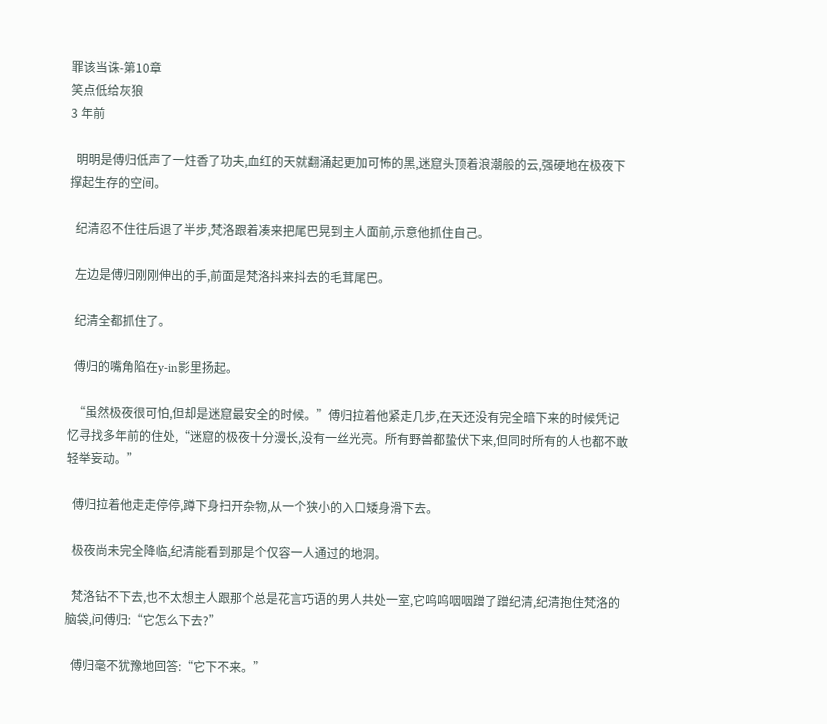罪该当诛-第10章
笑点低给灰狼
3 年前

  明明是傅归低声了一炷香了功夫,血红的天就翻涌起更加可怖的黑,迷窟头顶着浪潮般的云,强硬地在极夜下撑起生存的空间。

  纪清忍不住往后退了半步,梵洛跟着凑来把尾巴晃到主人面前,示意他抓住自己。

  左边是傅归刚刚伸出的手,前面是梵洛抖来抖去的毛茸尾巴。

  纪清全都抓住了。

  傅归的嘴角陷在y-in影里扬起。

  “虽然极夜很可怕,但却是迷窟最安全的时候。”傅归拉着他紧走几步,在天还没有完全暗下来的时候凭记忆寻找多年前的住处,“迷窟的极夜十分漫长,没有一丝光亮。所有野兽都蛰伏下来,但同时所有的人也都不敢轻举妄动。”

  傅归拉着他走走停停,蹲下身扫开杂物,从一个狭小的入口矮身滑下去。

  极夜尚未完全降临,纪清能看到那是个仅容一人通过的地洞。

  梵洛钻不下去,也不太想主人跟那个总是花言巧语的男人共处一室,它呜呜咽咽蹭了蹭纪清,纪清抱住梵洛的脑袋,问傅归:“它怎么下去?”

  傅归毫不犹豫地回答:“它下不来。”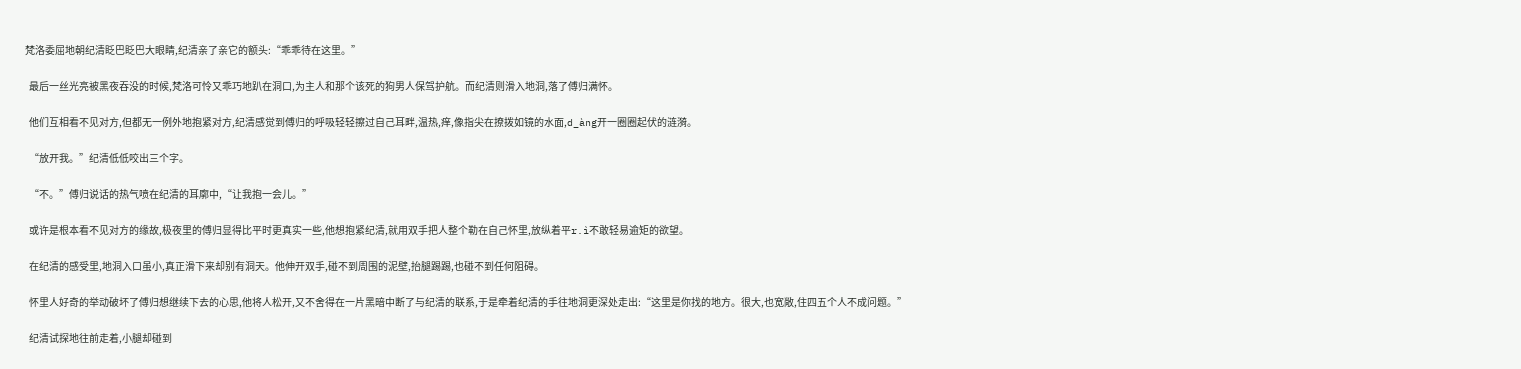梵洛委屈地朝纪清眨巴眨巴大眼睛,纪清亲了亲它的额头:“乖乖待在这里。”

  最后一丝光亮被黑夜吞没的时候,梵洛可怜又乖巧地趴在洞口,为主人和那个该死的狗男人保驾护航。而纪清则滑入地洞,落了傅归满怀。

  他们互相看不见对方,但都无一例外地抱紧对方,纪清感觉到傅归的呼吸轻轻擦过自己耳畔,温热,痒,像指尖在撩拨如镜的水面,d_àng开一圈圈起伏的涟漪。

  “放开我。”纪清低低咬出三个字。

  “不。”傅归说话的热气喷在纪清的耳廓中,“让我抱一会儿。”

  或许是根本看不见对方的缘故,极夜里的傅归显得比平时更真实一些,他想抱紧纪清,就用双手把人整个勒在自己怀里,放纵着平r.ì不敢轻易逾矩的欲望。

  在纪清的感受里,地洞入口虽小,真正滑下来却别有洞天。他伸开双手,碰不到周围的泥壁,抬腿踢踢,也碰不到任何阻碍。

  怀里人好奇的举动破坏了傅归想继续下去的心思,他将人松开,又不舍得在一片黑暗中断了与纪清的联系,于是牵着纪清的手往地洞更深处走出:“这里是你找的地方。很大,也宽敞,住四五个人不成问题。”

  纪清试探地往前走着,小腿却碰到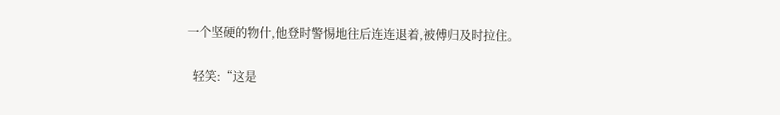一个坚硬的物什,他登时警惕地往后连连退着,被傅归及时拉住。

  轻笑:“这是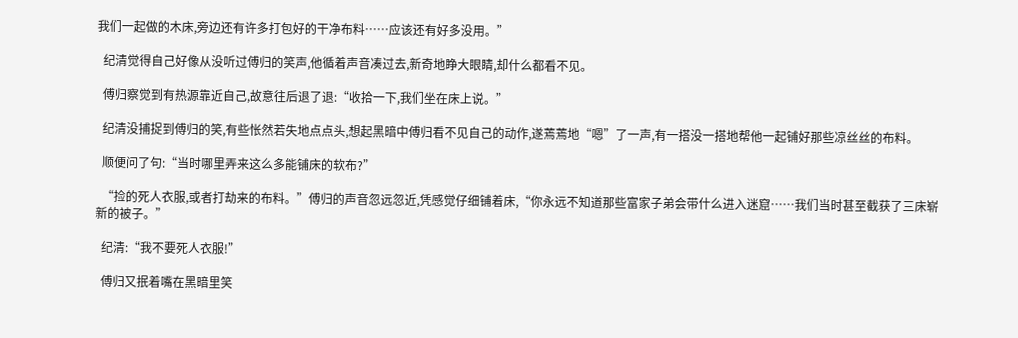我们一起做的木床,旁边还有许多打包好的干净布料……应该还有好多没用。”

  纪清觉得自己好像从没听过傅归的笑声,他循着声音凑过去,新奇地睁大眼睛,却什么都看不见。

  傅归察觉到有热源靠近自己,故意往后退了退:“收拾一下,我们坐在床上说。”

  纪清没捕捉到傅归的笑,有些怅然若失地点点头,想起黑暗中傅归看不见自己的动作,遂蔫蔫地“嗯”了一声,有一搭没一搭地帮他一起铺好那些凉丝丝的布料。

  顺便问了句:“当时哪里弄来这么多能铺床的软布?”

  “捡的死人衣服,或者打劫来的布料。”傅归的声音忽远忽近,凭感觉仔细铺着床,“你永远不知道那些富家子弟会带什么进入迷窟……我们当时甚至截获了三床崭新的被子。”

  纪清:“我不要死人衣服!”

  傅归又抿着嘴在黑暗里笑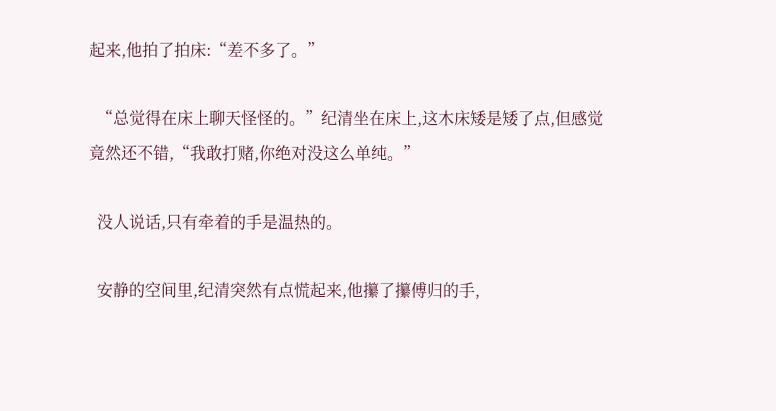起来,他拍了拍床:“差不多了。”

  “总觉得在床上聊天怪怪的。”纪清坐在床上,这木床矮是矮了点,但感觉竟然还不错,“我敢打赌,你绝对没这么单纯。”

  没人说话,只有牵着的手是温热的。

  安静的空间里,纪清突然有点慌起来,他攥了攥傅归的手,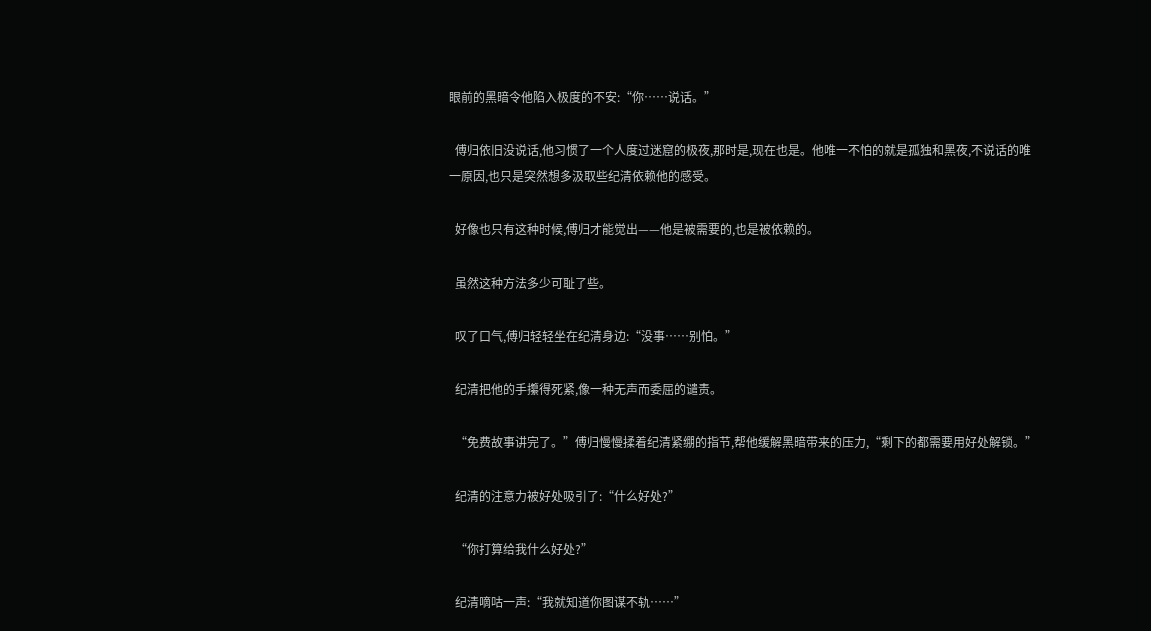眼前的黑暗令他陷入极度的不安:“你……说话。”

  傅归依旧没说话,他习惯了一个人度过迷窟的极夜,那时是,现在也是。他唯一不怕的就是孤独和黑夜,不说话的唯一原因,也只是突然想多汲取些纪清依赖他的感受。

  好像也只有这种时候,傅归才能觉出——他是被需要的,也是被依赖的。

  虽然这种方法多少可耻了些。

  叹了口气,傅归轻轻坐在纪清身边:“没事……别怕。”

  纪清把他的手攥得死紧,像一种无声而委屈的谴责。

  “免费故事讲完了。”傅归慢慢揉着纪清紧绷的指节,帮他缓解黑暗带来的压力,“剩下的都需要用好处解锁。”

  纪清的注意力被好处吸引了:“什么好处?”

  “你打算给我什么好处?”

  纪清嘀咕一声:“我就知道你图谋不轨……”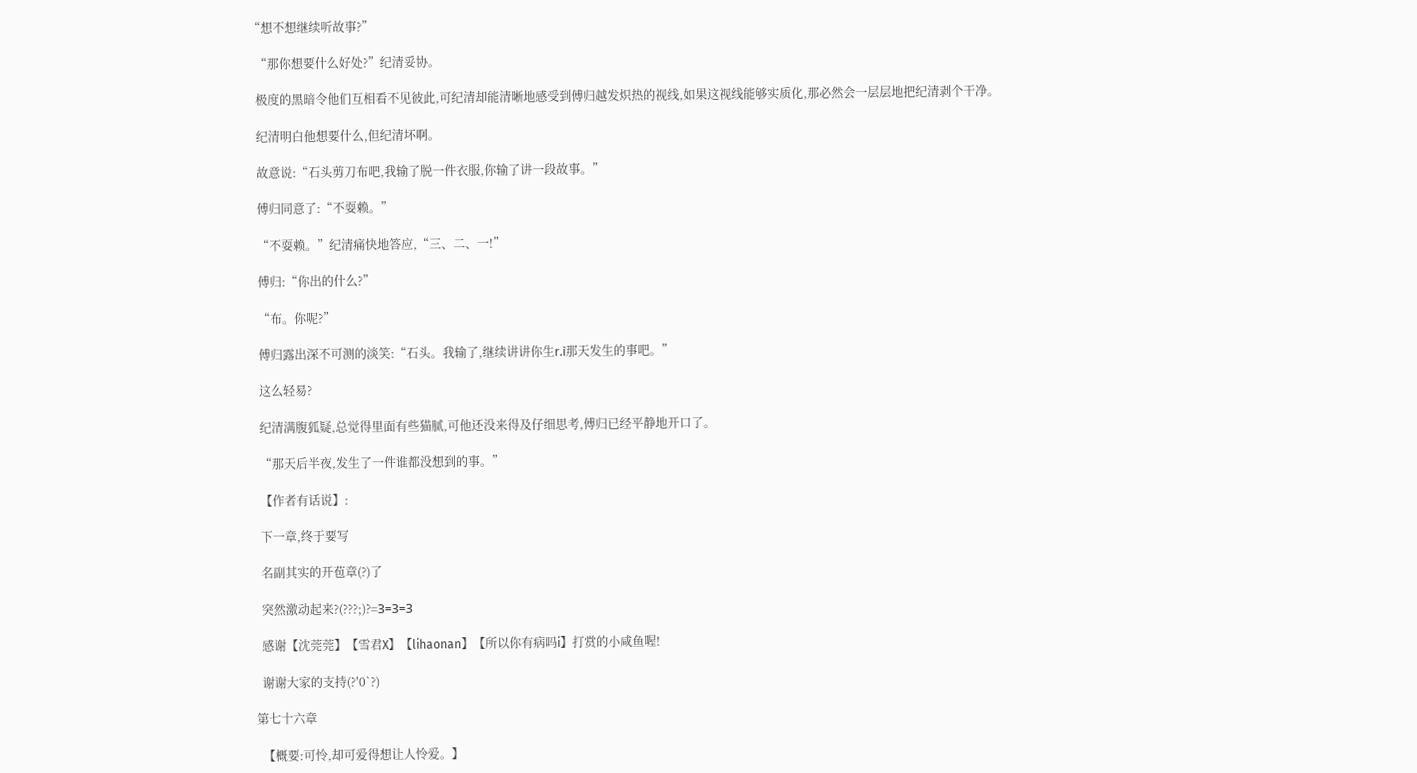“想不想继续听故事?”

  “那你想要什么好处?”纪清妥协。

  极度的黑暗令他们互相看不见彼此,可纪清却能清晰地感受到傅归越发炽热的视线,如果这视线能够实质化,那必然会一层层地把纪清剥个干净。

  纪清明白他想要什么,但纪清坏啊。

  故意说:“石头剪刀布吧,我输了脱一件衣服,你输了讲一段故事。”

  傅归同意了:“不耍赖。”

  “不耍赖。”纪清痛快地答应,“三、二、一!”

  傅归:“你出的什么?”

  “布。你呢?”

  傅归露出深不可测的淡笑:“石头。我输了,继续讲讲你生r.ì那天发生的事吧。”

  这么轻易?

  纪清满腹狐疑,总觉得里面有些猫腻,可他还没来得及仔细思考,傅归已经平静地开口了。

  “那天后半夜,发生了一件谁都没想到的事。”

  【作者有话说】:

  下一章,终于要写

  名副其实的开苞章(?)了

  突然激动起来?(???;)?=З=З=З

  感谢【沈莞莞】【雪君X】【lihaonan】【所以你有病吗i】打赏的小咸鱼喔!

  谢谢大家的支持(?′0`?)

第七十六章

  【概要:可怜,却可爱得想让人怜爱。】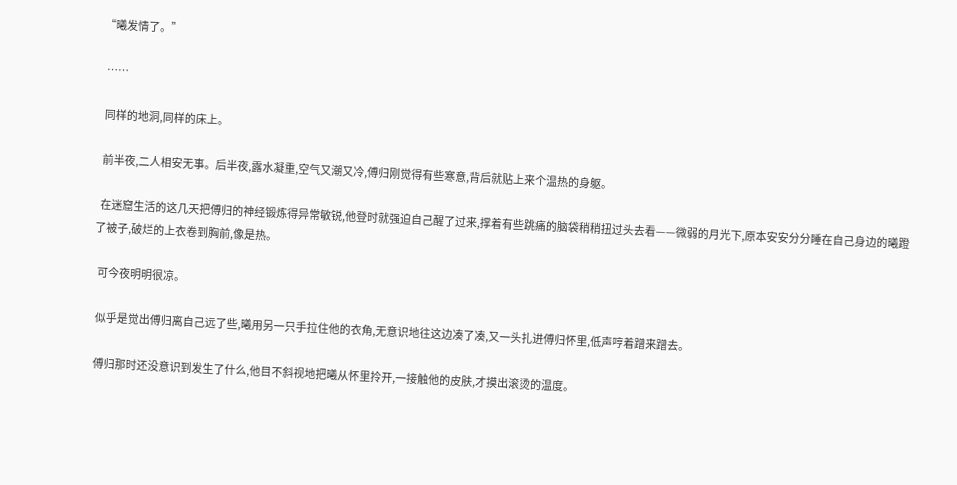“曦发情了。”

  ……

  同样的地洞,同样的床上。

  前半夜,二人相安无事。后半夜,露水凝重,空气又潮又冷,傅归刚觉得有些寒意,背后就贴上来个温热的身躯。

  在迷窟生活的这几天把傅归的神经锻炼得异常敏锐,他登时就强迫自己醒了过来,撑着有些跳痛的脑袋稍稍扭过头去看——微弱的月光下,原本安安分分睡在自己身边的曦蹬了被子,破烂的上衣卷到胸前,像是热。

  可今夜明明很凉。

  似乎是觉出傅归离自己远了些,曦用另一只手拉住他的衣角,无意识地往这边凑了凑,又一头扎进傅归怀里,低声哼着蹭来蹭去。

  傅归那时还没意识到发生了什么,他目不斜视地把曦从怀里拎开,一接触他的皮肤,才摸出滚烫的温度。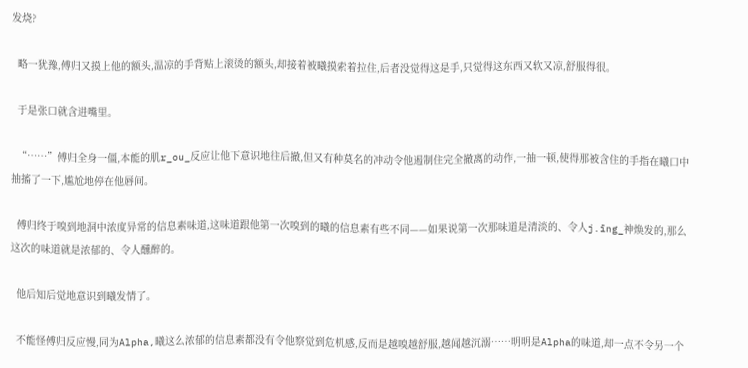发烧?

  略一犹豫,傅归又摸上他的额头,温凉的手背贴上滚烫的额头,却接着被曦摸索着拉住,后者没觉得这是手,只觉得这东西又软又凉,舒服得很。

  于是张口就含进嘴里。

  “……”傅归全身一僵,本能的肌r_ou_反应让他下意识地往后撤,但又有种莫名的冲动令他遏制住完全撤离的动作,一抽一顿,使得那被含住的手指在曦口中抽搐了一下,尴尬地停在他唇间。

  傅归终于嗅到地洞中浓度异常的信息素味道,这味道跟他第一次嗅到的曦的信息素有些不同——如果说第一次那味道是清淡的、令人j.īng_神焕发的,那么这次的味道就是浓郁的、令人醺醉的。

  他后知后觉地意识到曦发情了。

  不能怪傅归反应慢,同为Alpha,曦这么浓郁的信息素都没有令他察觉到危机感,反而是越嗅越舒服,越闻越沉溺……明明是Alpha的味道,却一点不令另一个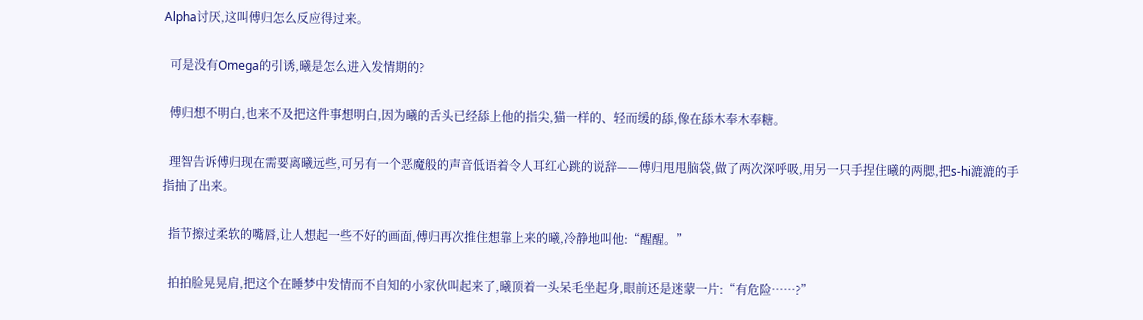Alpha讨厌,这叫傅归怎么反应得过来。

  可是没有Omega的引诱,曦是怎么进入发情期的?

  傅归想不明白,也来不及把这件事想明白,因为曦的舌头已经舔上他的指尖,猫一样的、轻而缓的舔,像在舔木奉木奉糖。

  理智告诉傅归现在需要离曦远些,可另有一个恶魔般的声音低语着令人耳红心跳的说辞——傅归甩甩脑袋,做了两次深呼吸,用另一只手捏住曦的两腮,把s-hi漉漉的手指抽了出来。

  指节擦过柔软的嘴唇,让人想起一些不好的画面,傅归再次推住想靠上来的曦,冷静地叫他:“醒醒。”

  拍拍脸晃晃肩,把这个在睡梦中发情而不自知的小家伙叫起来了,曦顶着一头呆毛坐起身,眼前还是迷蒙一片:“有危险……?”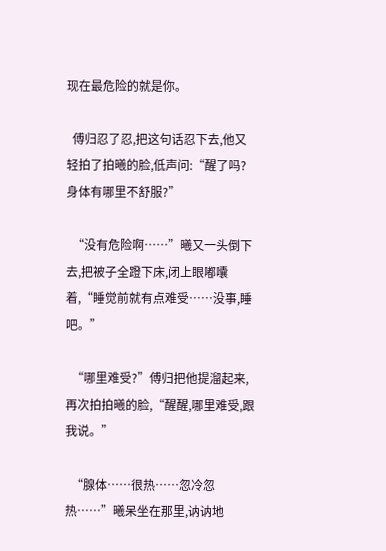现在最危险的就是你。

  傅归忍了忍,把这句话忍下去,他又轻拍了拍曦的脸,低声问:“醒了吗?身体有哪里不舒服?”

  “没有危险啊……”曦又一头倒下去,把被子全蹬下床,闭上眼嘟囔着,“睡觉前就有点难受……没事,睡吧。”

  “哪里难受?”傅归把他提溜起来,再次拍拍曦的脸,“醒醒,哪里难受,跟我说。”

  “腺体……很热……忽冷忽热……”曦呆坐在那里,讷讷地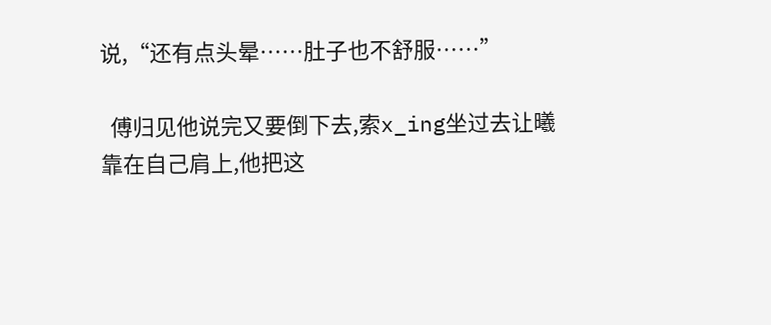说,“还有点头晕……肚子也不舒服……”

  傅归见他说完又要倒下去,索x_ing坐过去让曦靠在自己肩上,他把这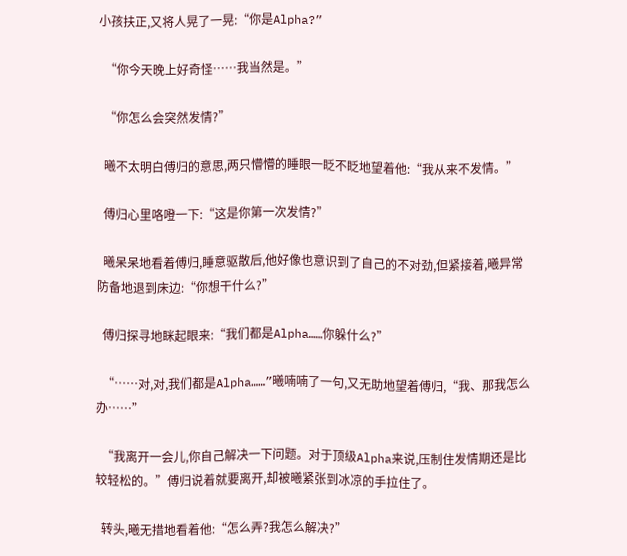小孩扶正,又将人晃了一晃:“你是Alpha?”

  “你今天晚上好奇怪……我当然是。”

  “你怎么会突然发情?”

  曦不太明白傅归的意思,两只懵懵的睡眼一眨不眨地望着他:“我从来不发情。”

  傅归心里咯噔一下:“这是你第一次发情?”

  曦呆呆地看着傅归,睡意驱散后,他好像也意识到了自己的不对劲,但紧接着,曦异常防备地退到床边:“你想干什么?”

  傅归探寻地眯起眼来:“我们都是Alpha……你躲什么?”

  “……对,对,我们都是Alpha……”曦喃喃了一句,又无助地望着傅归,“我、那我怎么办……”

  “我离开一会儿,你自己解决一下问题。对于顶级Alpha来说,压制住发情期还是比较轻松的。”傅归说着就要离开,却被曦紧张到冰凉的手拉住了。

  转头,曦无措地看着他:“怎么弄?我怎么解决?”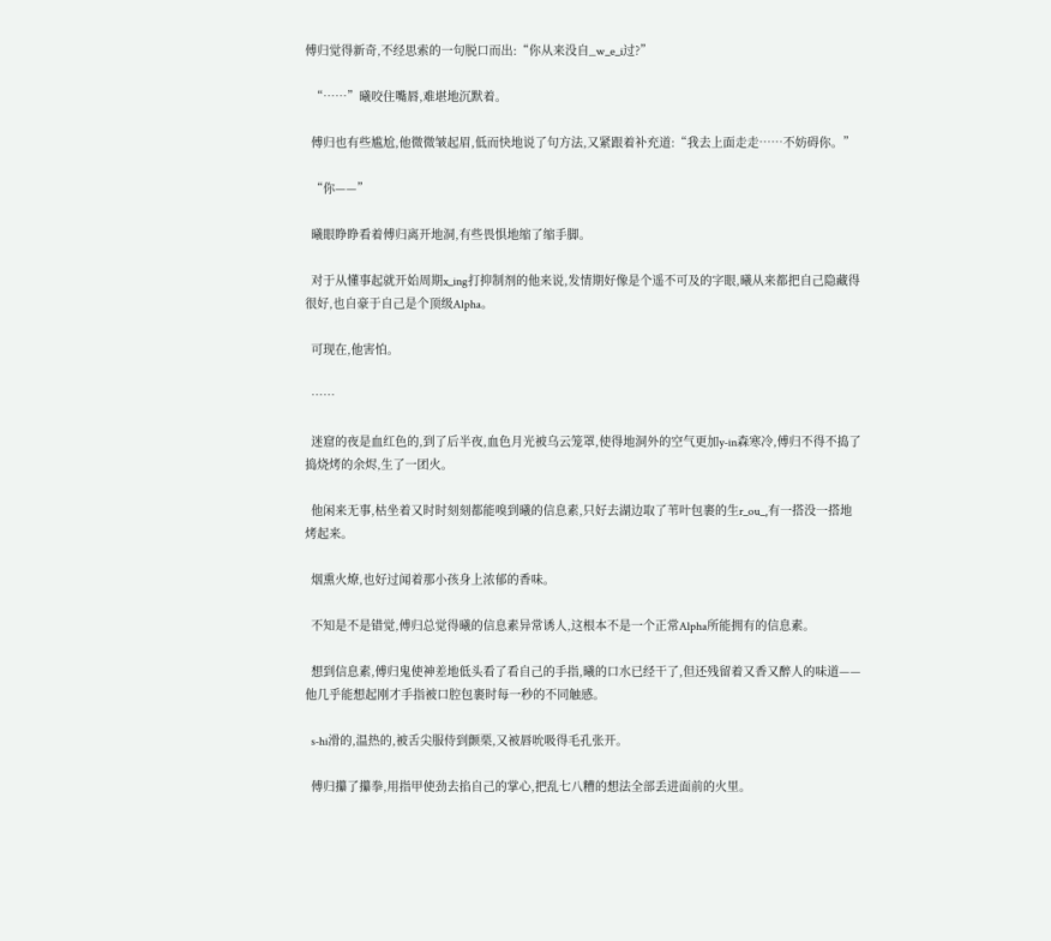傅归觉得新奇,不经思索的一句脱口而出:“你从来没自_w_e_i过?”

  “……”曦咬住嘴唇,难堪地沉默着。

  傅归也有些尴尬,他微微皱起眉,低而快地说了句方法,又紧跟着补充道:“我去上面走走……不妨碍你。”

  “你——”

  曦眼睁睁看着傅归离开地洞,有些畏惧地缩了缩手脚。

  对于从懂事起就开始周期x_ing打抑制剂的他来说,发情期好像是个遥不可及的字眼,曦从来都把自己隐藏得很好,也自豪于自己是个顶级Alpha。

  可现在,他害怕。

  ……

  迷窟的夜是血红色的,到了后半夜,血色月光被乌云笼罩,使得地洞外的空气更加y-in森寒冷,傅归不得不捣了捣烧烤的余烬,生了一团火。

  他闲来无事,枯坐着又时时刻刻都能嗅到曦的信息素,只好去湖边取了苇叶包裹的生r_ou_,有一搭没一搭地烤起来。

  烟熏火燎,也好过闻着那小孩身上浓郁的香味。

  不知是不是错觉,傅归总觉得曦的信息素异常诱人,这根本不是一个正常Alpha所能拥有的信息素。

  想到信息素,傅归鬼使神差地低头看了看自己的手指,曦的口水已经干了,但还残留着又香又醉人的味道——他几乎能想起刚才手指被口腔包裹时每一秒的不同触感。

  s-hi滑的,温热的,被舌尖服侍到颤栗,又被唇吮吸得毛孔张开。

  傅归攥了攥拳,用指甲使劲去掐自己的掌心,把乱七八糟的想法全部丢进面前的火里。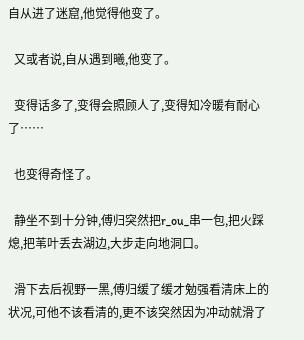自从进了迷窟,他觉得他变了。

  又或者说,自从遇到曦,他变了。

  变得话多了,变得会照顾人了,变得知冷暖有耐心了……

  也变得奇怪了。

  静坐不到十分钟,傅归突然把r_ou_串一包,把火踩熄,把苇叶丢去湖边,大步走向地洞口。

  滑下去后视野一黑,傅归缓了缓才勉强看清床上的状况,可他不该看清的,更不该突然因为冲动就滑了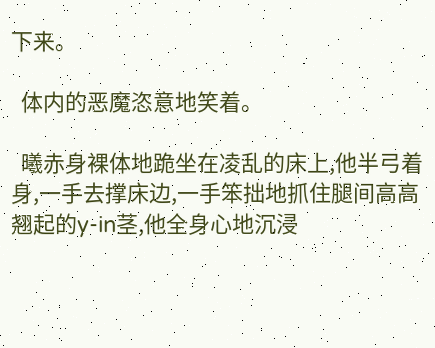下来。

  体内的恶魔恣意地笑着。

  曦赤身裸体地跪坐在凌乱的床上,他半弓着身,一手去撑床边,一手笨拙地抓住腿间高高翘起的y-in茎,他全身心地沉浸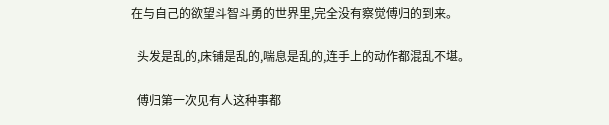在与自己的欲望斗智斗勇的世界里,完全没有察觉傅归的到来。

  头发是乱的,床铺是乱的,喘息是乱的,连手上的动作都混乱不堪。

  傅归第一次见有人这种事都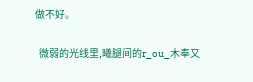做不好。

  微弱的光线里,曦腿间的r_ou_木奉又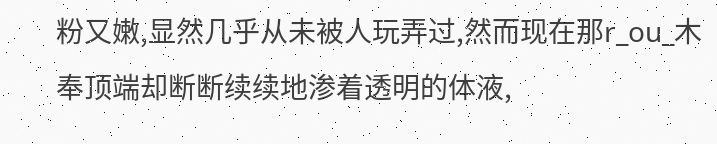粉又嫩,显然几乎从未被人玩弄过,然而现在那r_ou_木奉顶端却断断续续地渗着透明的体液,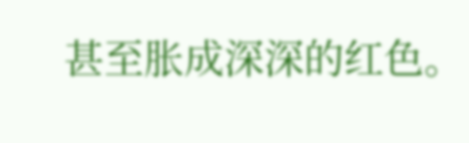甚至胀成深深的红色。